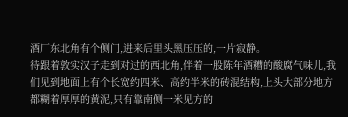酒厂东北角有个侧门,进来后里头黑压压的,一片寂静。
待跟着敦实汉子走到对过的西北角,伴着一股陈年酒糟的酸腐气味儿,我们见到地面上有个长宽约四米、高约半米的砖混结构,上头大部分地方都糊着厚厚的黄泥,只有靠南侧一米见方的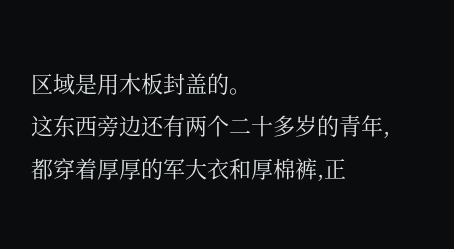区域是用木板封盖的。
这东西旁边还有两个二十多岁的青年,都穿着厚厚的军大衣和厚棉裤,正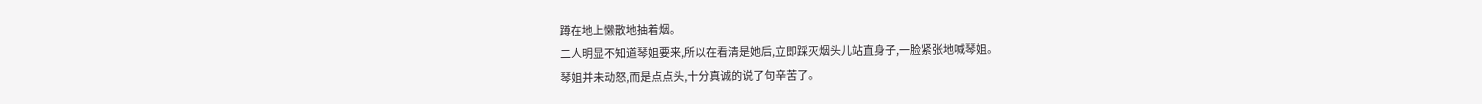蹲在地上懒散地抽着烟。
二人明显不知道琴姐要来,所以在看清是她后,立即踩灭烟头儿站直身子,一脸紧张地喊琴姐。
琴姐并未动怒,而是点点头,十分真诚的说了句辛苦了。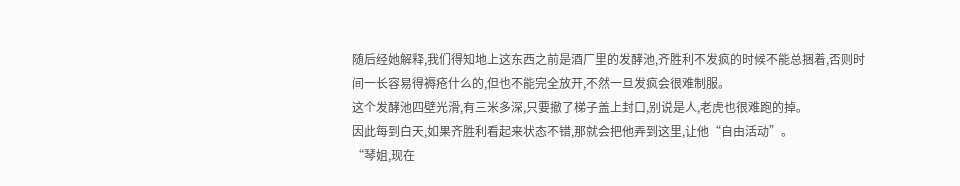随后经她解释,我们得知地上这东西之前是酒厂里的发酵池,齐胜利不发疯的时候不能总捆着,否则时间一长容易得褥疮什么的,但也不能完全放开,不然一旦发疯会很难制服。
这个发酵池四壁光滑,有三米多深,只要撤了梯子盖上封口,别说是人,老虎也很难跑的掉。
因此每到白天,如果齐胜利看起来状态不错,那就会把他弄到这里,让他“自由活动”。
“琴姐,现在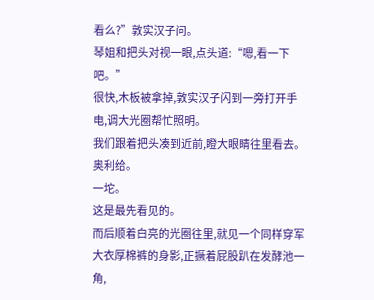看么?”敦实汉子问。
琴姐和把头对视一眼,点头道:“嗯,看一下吧。”
很快,木板被拿掉,敦实汉子闪到一旁打开手电,调大光圈帮忙照明。
我们跟着把头凑到近前,瞪大眼睛往里看去。
奥利给。
一坨。
这是最先看见的。
而后顺着白亮的光圈往里,就见一个同样穿军大衣厚棉裤的身影,正撅着屁股趴在发酵池一角,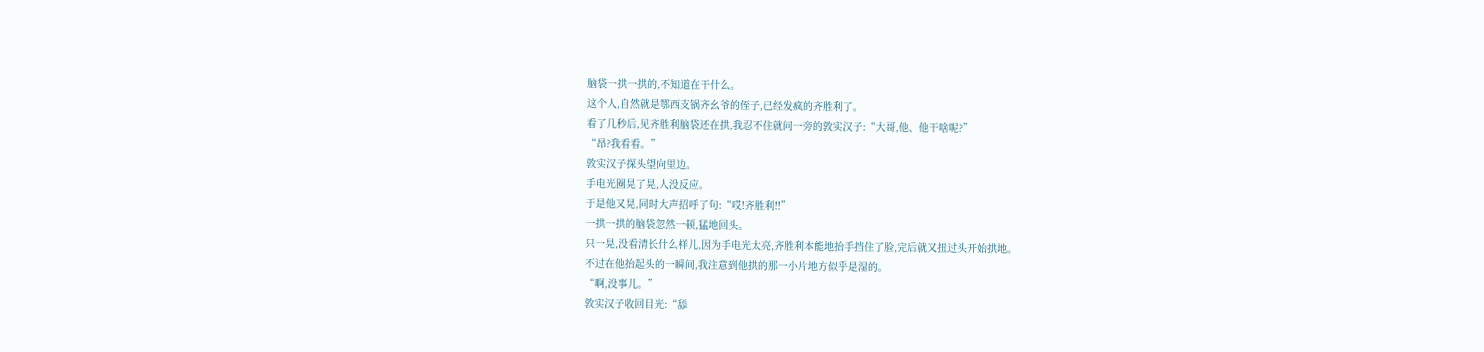脑袋一拱一拱的,不知道在干什么。
这个人,自然就是鄂西支锅齐幺爷的侄子,已经发疯的齐胜利了。
看了几秒后,见齐胜利脑袋还在拱,我忍不住就问一旁的敦实汉子:“大哥,他、他干啥呢?”
“昂?我看看。”
敦实汉子探头望向里边。
手电光圈晃了晃,人没反应。
于是他又晃,同时大声招呼了句:“哎!齐胜利!!”
一拱一拱的脑袋忽然一顿,猛地回头。
只一晃,没看清长什么样儿,因为手电光太亮,齐胜利本能地抬手挡住了脸,完后就又扭过头开始拱地。
不过在他抬起头的一瞬间,我注意到他拱的那一小片地方似乎是湿的。
“啊,没事儿。”
敦实汉子收回目光:“舔